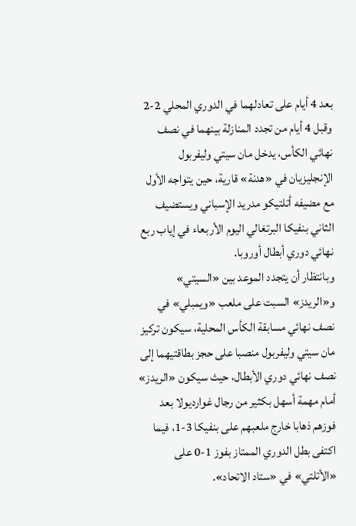بعد 4 أيام على تعادلهما في الدوري المحلي 2-2 وقبل 4 أيام من تجدد المنازلة بينهما في نصف نهائي الكأس، يدخل مان سيتي وليفربول الإنجليزيان في «هدنة» قارية، حين يتواجه الأول مع مضيفه أتلتيكو مدريد الإسباني ويستضيف الثاني بنفيكا البرتغالي اليوم الأربعاء في إياب ربع نهائي دوري أبطال أوروبا.
وبانتظار أن يتجدد الموعد بين «السيتي» و«الريدز» السبت على ملعب «ويمبلي» في نصف نهائي مسابقة الكأس المحلية، سيكون تركيز مان سيتي وليفربول منصبا على حجز بطاقتيهما إلى نصف نهائي دوري الأبطال، حيث سيكون «الريدز» أمام مهمة أسهل بكثير من رجال غوارديولا بعد فوزهم ذهابا خارج ملعبهم على بنفيكا 3-1، فيما اكتفى بطل الدوري الممتاز بفوز 1-0 على «الأتلتي» في «ستاد الاتحاد».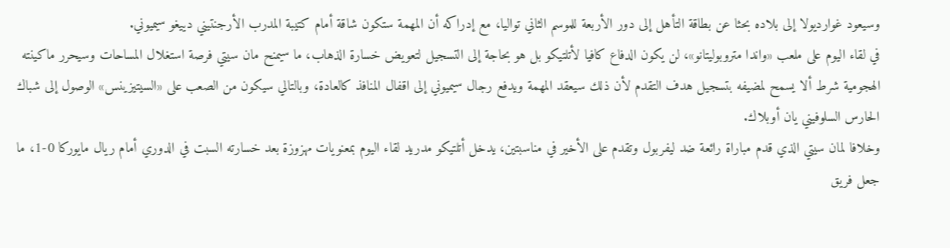وسيعود غوارديولا إلى بلاده بحثا عن بطاقة التأهل إلى دور الأربعة للموسم الثاني تواليا، مع إدراكه أن المهمة ستكون شاقة أمام كتيبة المدرب الأرجنتيني دييغو سيميوني.
في لقاء اليوم على ملعب «واندا متروبوليتانو»، لن يكون الدفاع كافيا لأتلتيكو بل هو بحاجة إلى التسجيل لتعويض خسارة الذهاب، ما سيمنح مان سيتي فرصة استغلال المساحات وسيحرر ماكينته الهجومية شرط ألا يسمح لمضيفه بتسجيل هدف التقدم لأن ذلك سيعقد المهمة ويدفع رجال سيميوني إلى اقفال المنافذ كالعادة، وبالتالي سيكون من الصعب على «السيتيزينس» الوصول إلى شباك الحارس السلوفيني يان أوبلاك.
وخلافا لمان سيتي الذي قدم مباراة رائعة ضد ليفربول وتقدم على الأخير في مناسبتين، يدخل أتلتيكو مدريد لقاء اليوم بمعنويات مهزوزة بعد خسارته السبت في الدوري أمام ريال مايوركا 0-1، ما جعل فريق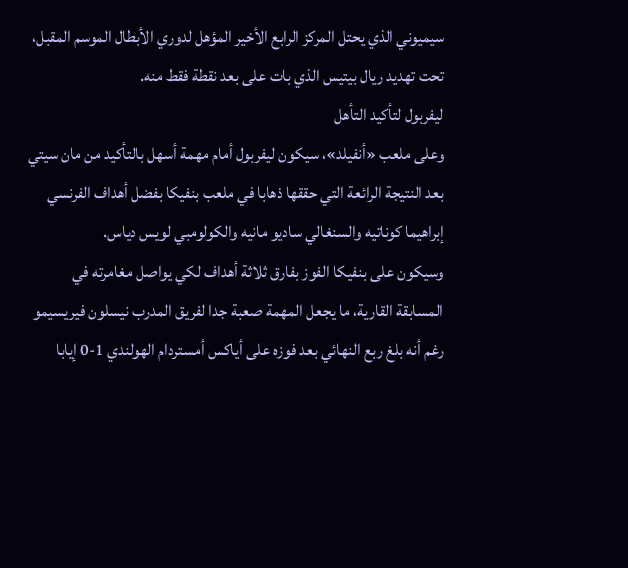سيميوني الذي يحتل المركز الرابع الأخير المؤهل لدوري الأبطال الموسم المقبل، تحت تهديد ريال بيتيس الذي بات على بعد نقطة فقط منه.
ليفربول لتأكيد التأهل
وعلى ملعب «أنفيلد»، سيكون ليفربول أمام مهمة أسهل بالتأكيد من مان سيتي بعد النتيجة الرائعة التي حققها ذهابا في ملعب بنفيكا بفضل أهداف الفرنسي إبراهيما كوناتيه والسنغالي ساديو مانيه والكولومبي لويس دياس.
وسيكون على بنفيكا الفوز بفارق ثلاثة أهداف لكي يواصل مغامرته في المسابقة القارية، ما يجعل المهمة صعبة جدا لفريق المدرب نيسلون فيريسيمو رغم أنه بلغ ربع النهائي بعد فوزه على أياكس أمستردام الهولندي 1-0 إيابا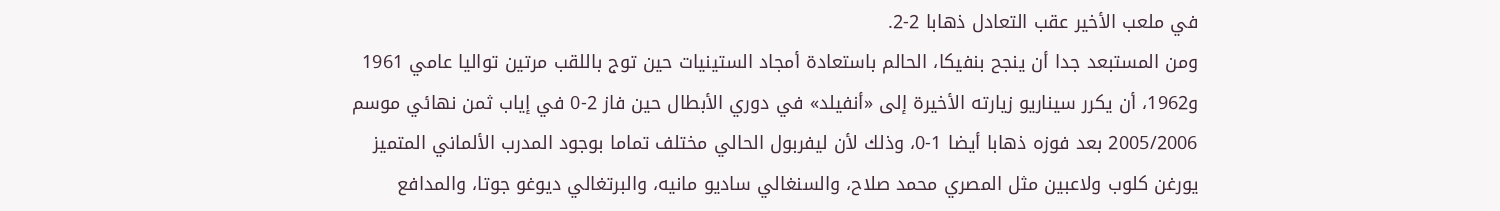في ملعب الأخير عقب التعادل ذهابا 2-2.
ومن المستبعد جدا أن ينجح بنفيكا، الحالم باستعادة أمجاد الستينيات حين توج باللقب مرتين تواليا عامي 1961 و1962، أن يكرر سيناريو زيارته الأخيرة إلى «أنفيلد» في دوري الأبطال حين فاز 2-0 في إياب ثمن نهائي موسم 2005/2006 بعد فوزه ذهابا أيضا 1-0، وذلك لأن ليفربول الحالي مختلف تماما بوجود المدرب الألماني المتميز يورغن كلوب ولاعبين مثل المصري محمد صلاح، والسنغالي ساديو مانيه، والبرتغالي ديوغو جوتا، والمدافع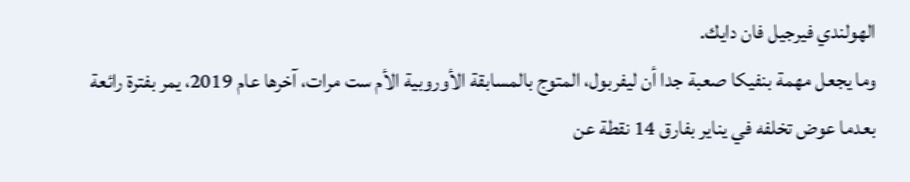الهولندي فيرجيل فان دايك.
وما يجعل مهمة بنفيكا صعبة جدا أن ليفربول، المتوج بالمسابقة الأوروبية الأم ست مرات، آخرها عام 2019، يمر بفترة رائعة بعدما عوض تخلفه في يناير بفارق 14 نقطة عن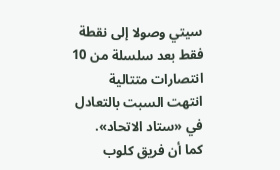سيتي وصولا إلى نقطة فقط بعد سلسلة من 10 انتصارات متتالية انتهت السبت بالتعادل في «ستاد الاتحاد».
كما أن فريق كلوب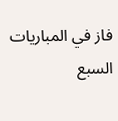فاز في المباريات السبع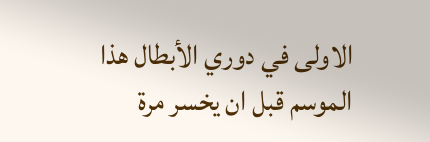الاولى في دوري الأبطال هذا الموسم قبل ان يخسر مرة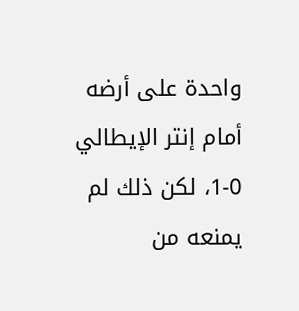واحدة على أرضه أمام إنتر الإيطالي 0-1، لكن ذلك لم يمنعه من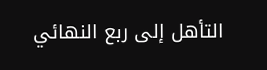التأهل إلى ربع النهائي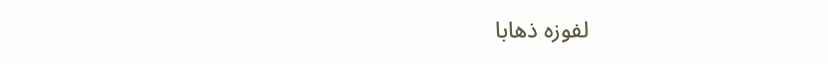لفوزه ذهابا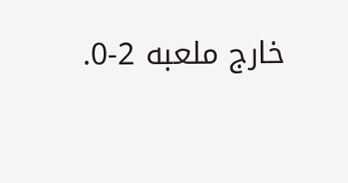خارج ملعبه 2-0.